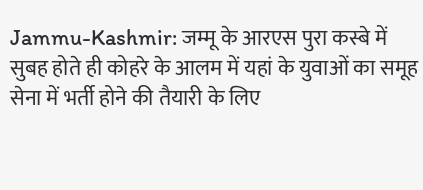Jammu-Kashmir: जम्मू के आरएस पुरा कस्बे में सुबह होते ही कोहरे के आलम में यहां के युवाओं का समूह सेना में भर्ती होने की तैयारी के लिए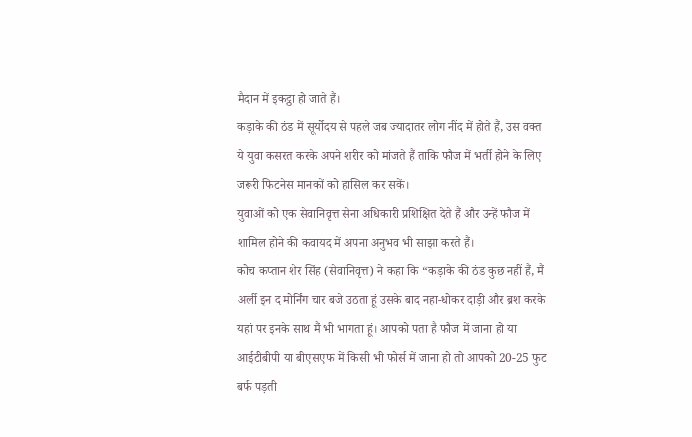मैदान में इकट्ठा हो जाते हैं।
कड़ाके की ठंड में सूर्योदय से पहले जब ज्यादातर लोग नींद में होते हैं, उस वक्त ये युवा कसरत करके अपने शरीर को मांजते हैं ताकि फौज में भर्ती होने के लिए जरूरी फिटनेस मानकों को हासिल कर सकें।
युवाओं को एक सेवानिवृत्त सेना अधिकारी प्रशिक्षित देते हैं और उन्हें फौज में शामिल होने की कवायद में अपना अनुभव भी साझा करते हैं।
कोच कप्तान शेर सिंह (सेवानिवृत्त) ने कहा कि “कड़ाके की ठंड कुछ नहीं हैं, मैं अर्ली इन द मोर्निंग चार बजे उठता हूं उसके बाद नहा-धोकर दाड़ी और ब्रश करके यहां पर इनके साथ मैं भी भागता हूं। आपको पता है फौज में जाना हो या आईटीबीपी या बीएसएफ में किसी भी फोर्स में जाना हो तो आपको 20-25 फुट बर्फ पड़ती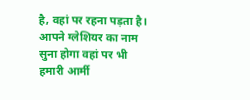है, वहां पर रहना पड़ता है। आपने ग्लेशियर का नाम सुना होगा वहां पर भी हमारी आर्मी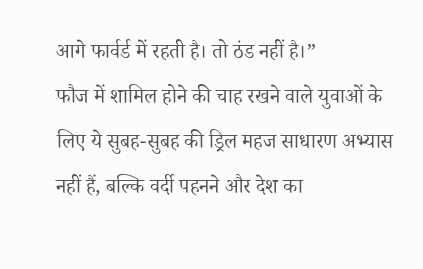आगे फार्वर्ड में रहती है। तो ठंड नहीं है।”
फौज में शामिल होने की चाह रखने वाले युवाओं के लिए ये सुबह-सुबह की ड्रिल महज साधारण अभ्यास नहीं हैं, बल्कि वर्दी पहनने और देश का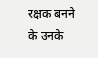रक्षक बनने के उनके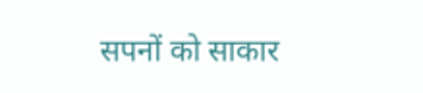सपनों को साकार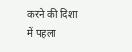करने की दिशा में पहला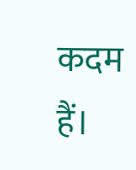कदम हैं।